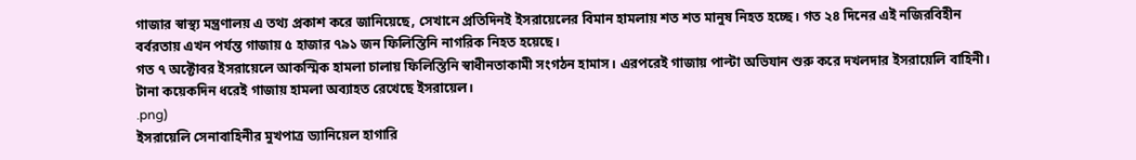গাজার স্বাস্থ্য মন্ত্রণালয় এ তথ্য প্রকাশ করে জানিয়েছে, সেখানে প্রতিদিনই ইসরায়েলের বিমান হামলায় শত শত মানুষ নিহত হচ্ছে। গত ২৪ দিনের এই নজিরবিহীন বর্বরতায় এখন পর্যন্ত গাজায় ৫ হাজার ৭৯১ জন ফিলিস্তিনি নাগরিক নিহত হয়েছে।
গত ৭ অক্টোবর ইসরায়েলে আকস্মিক হামলা চালায় ফিলিস্তিনি স্বাধীনতাকামী সংগঠন হামাস। এরপরেই গাজায় পাল্টা অভিযান শুরু করে দখলদার ইসরায়েলি বাহিনী। টানা কয়েকদিন ধরেই গাজায় হামলা অব্যাহত রেখেছে ইসরায়েল।
.png)
ইসরায়েলি সেনাবাহিনীর মুখপাত্র ড্যানিয়েল হাগারি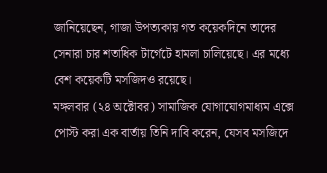জানিয়েছেন, গাজা উপত্যকায় গত কয়েকদিনে তাদের সেনারা চার শতাধিক টার্গেটে হামলা চালিয়েছে। এর মধ্যে বেশ কয়েকটি মসজিদও রয়েছে।
মঙ্গলবার (২৪ অক্টোবর) সামাজিক যোগাযোগমাধ্যম এক্সে পোস্ট করা এক বার্তায় তিনি দাবি করেন, যেসব মসজিদে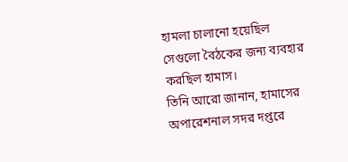হামলা চালানো হয়েছিল সেগুলো বৈঠকের জন্য ব্যবহার করছিল হামাস।
তিনি আরো জানান, হামাসের অপারেশনাল সদর দপ্তরে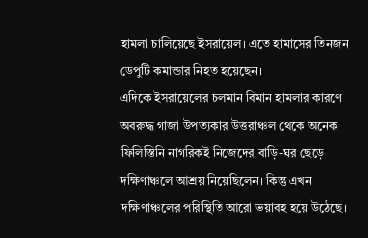হামলা চালিয়েছে ইসরায়েল। এতে হামাসের তিনজন ডেপুটি কমান্ডার নিহত হয়েছেন।
এদিকে ইসরায়েলের চলমান বিমান হামলার কারণে অবরুদ্ধ গাজা উপত্যকার উত্তরাঞ্চল থেকে অনেক ফিলিস্তিনি নাগরিকই নিজেদের বাড়ি-ঘর ছেড়ে দক্ষিণাঞ্চলে আশ্রয় নিয়েছিলেন। কিন্তু এখন দক্ষিণাঞ্চলের পরিস্থিতি আরো ভয়াবহ হয়ে উঠেছে।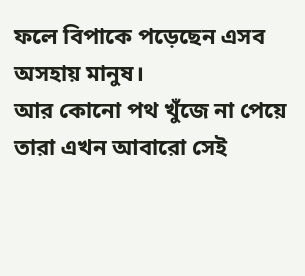ফলে বিপাকে পড়েছেন এসব অসহায় মানুষ।
আর কোনো পথ খুঁজে না পেয়ে তারা এখন আবারো সেই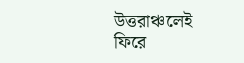উত্তরাঞ্চলেই ফিরে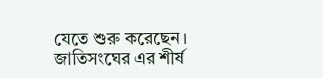যেতে শুরু করেছেন। জাতিসংঘের এর শীর্ষ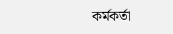কর্মকর্তা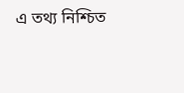এ তথ্য নিশ্চিত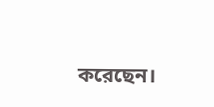করেছেন।